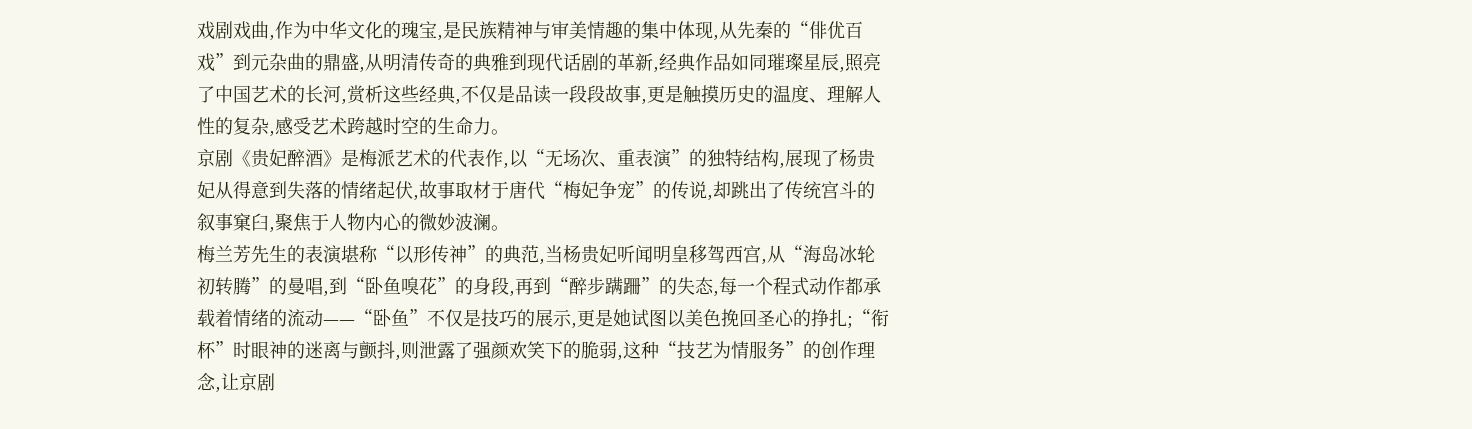戏剧戏曲,作为中华文化的瑰宝,是民族精神与审美情趣的集中体现,从先秦的“俳优百戏”到元杂曲的鼎盛,从明清传奇的典雅到现代话剧的革新,经典作品如同璀璨星辰,照亮了中国艺术的长河,赏析这些经典,不仅是品读一段段故事,更是触摸历史的温度、理解人性的复杂,感受艺术跨越时空的生命力。
京剧《贵妃醉酒》是梅派艺术的代表作,以“无场次、重表演”的独特结构,展现了杨贵妃从得意到失落的情绪起伏,故事取材于唐代“梅妃争宠”的传说,却跳出了传统宫斗的叙事窠臼,聚焦于人物内心的微妙波澜。
梅兰芳先生的表演堪称“以形传神”的典范,当杨贵妃听闻明皇移驾西宫,从“海岛冰轮初转腾”的曼唱,到“卧鱼嗅花”的身段,再到“醉步蹒跚”的失态,每一个程式动作都承载着情绪的流动——“卧鱼”不仅是技巧的展示,更是她试图以美色挽回圣心的挣扎;“衔杯”时眼神的迷离与颤抖,则泄露了强颜欢笑下的脆弱,这种“技艺为情服务”的创作理念,让京剧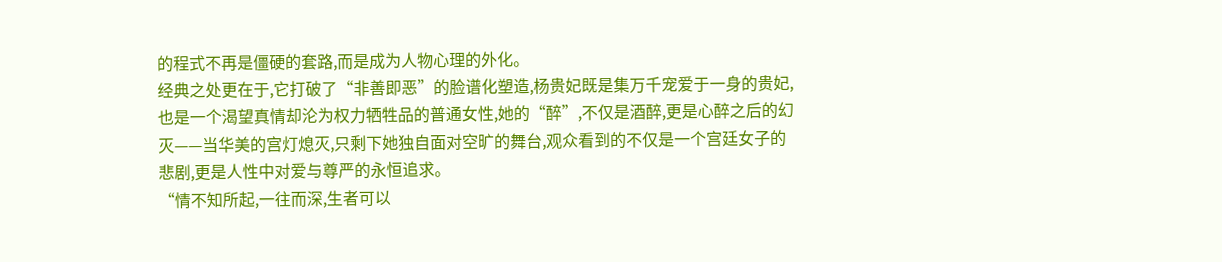的程式不再是僵硬的套路,而是成为人物心理的外化。
经典之处更在于,它打破了“非善即恶”的脸谱化塑造,杨贵妃既是集万千宠爱于一身的贵妃,也是一个渴望真情却沦为权力牺牲品的普通女性,她的“醉”,不仅是酒醉,更是心醉之后的幻灭——当华美的宫灯熄灭,只剩下她独自面对空旷的舞台,观众看到的不仅是一个宫廷女子的悲剧,更是人性中对爱与尊严的永恒追求。
“情不知所起,一往而深,生者可以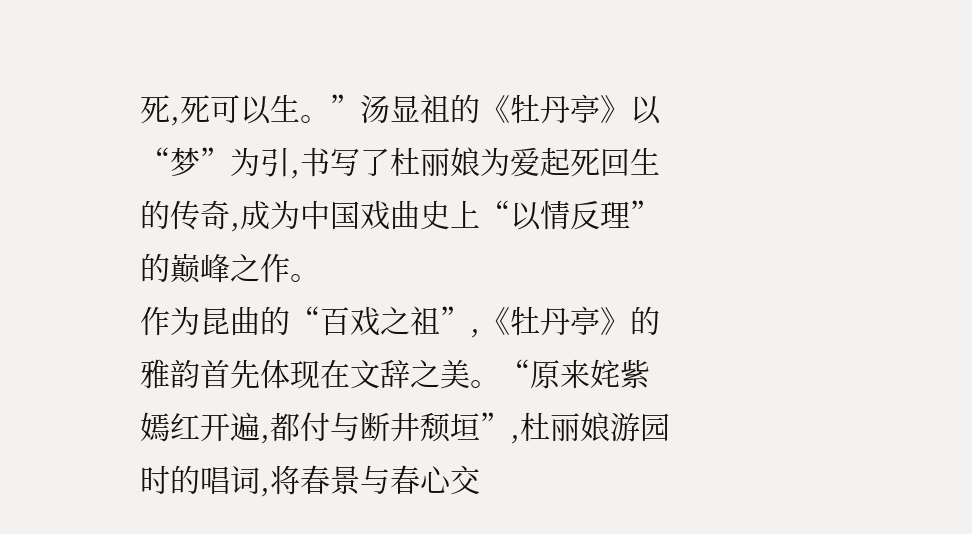死,死可以生。”汤显祖的《牡丹亭》以“梦”为引,书写了杜丽娘为爱起死回生的传奇,成为中国戏曲史上“以情反理”的巅峰之作。
作为昆曲的“百戏之祖”,《牡丹亭》的雅韵首先体现在文辞之美。“原来姹紫嫣红开遍,都付与断井颓垣”,杜丽娘游园时的唱词,将春景与春心交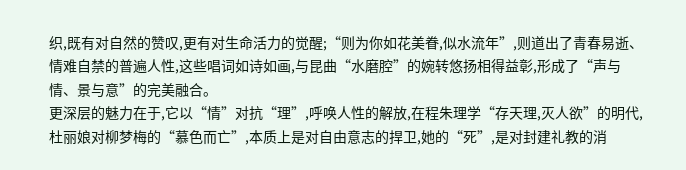织,既有对自然的赞叹,更有对生命活力的觉醒;“则为你如花美眷,似水流年”,则道出了青春易逝、情难自禁的普遍人性,这些唱词如诗如画,与昆曲“水磨腔”的婉转悠扬相得益彰,形成了“声与情、景与意”的完美融合。
更深层的魅力在于,它以“情”对抗“理”,呼唤人性的解放,在程朱理学“存天理,灭人欲”的明代,杜丽娘对柳梦梅的“慕色而亡”,本质上是对自由意志的捍卫,她的“死”,是对封建礼教的消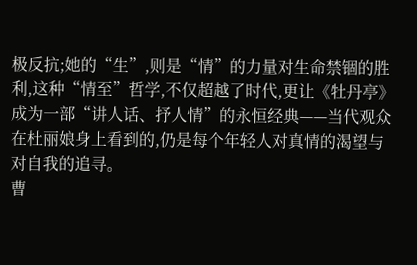极反抗;她的“生”,则是“情”的力量对生命禁锢的胜利,这种“情至”哲学,不仅超越了时代,更让《牡丹亭》成为一部“讲人话、抒人情”的永恒经典——当代观众在杜丽娘身上看到的,仍是每个年轻人对真情的渴望与对自我的追寻。
曹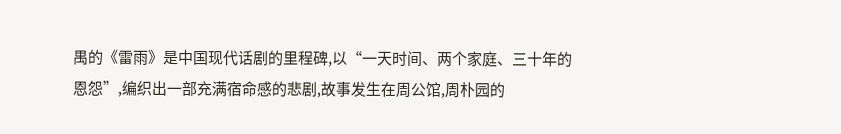禺的《雷雨》是中国现代话剧的里程碑,以“一天时间、两个家庭、三十年的恩怨”,编织出一部充满宿命感的悲剧,故事发生在周公馆,周朴园的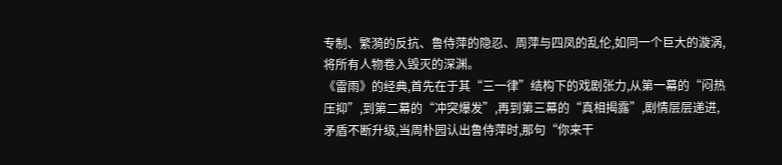专制、繁漪的反抗、鲁侍萍的隐忍、周萍与四凤的乱伦,如同一个巨大的漩涡,将所有人物卷入毁灭的深渊。
《雷雨》的经典,首先在于其“三一律”结构下的戏剧张力,从第一幕的“闷热压抑”,到第二幕的“冲突爆发”,再到第三幕的“真相揭露”,剧情层层递进,矛盾不断升级,当周朴园认出鲁侍萍时,那句“你来干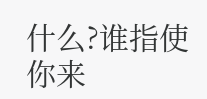什么?谁指使你来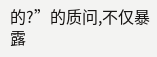的?”的质问,不仅暴露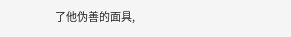了他伪善的面具,